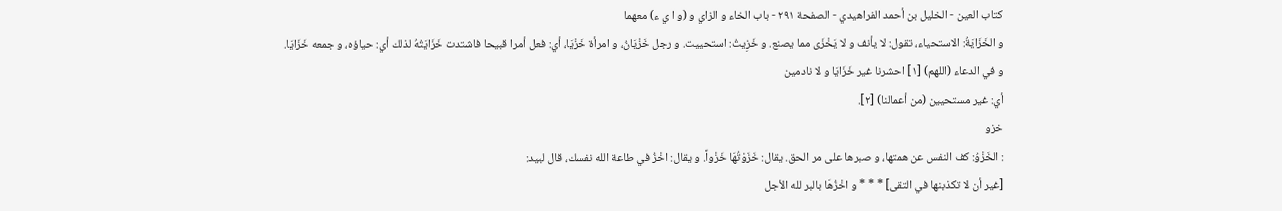كتاب العين - الخليل بن أحمد الفراهيدي - الصفحة ٢٩١ - باب الخاء و الزاي و (و ا ي ء) معهما
و الخَزَايَةُ: الاستحياء، تقول: لا يأنف و لا يَخْزَى مما يصنع. و خَزِيتُ: استحييت. و رجل خَزْيَانُ، و امرأة خَزْيَا، أي: فعل أمرا قبيحا فاشتدت خَزَايَتُهُ لذلك أي: حياؤه، و جمعه خَزَايَا.
و في الدعاء (اللهم) [١] احشرنا غير خَزَايَا و لا نادمين
أي: غير مستحيين (من أعمالنا) [٢].
خزو
: الخَزْوُ: كف النفس عن همتها، و صبرها على مر الحق. يقال: خَزَوْتُهَا خَزْواً. و يقال: اخْزُ في طاعة الله نفسك، قال لبيد:
[غير أن لا تكذبنها في التقى] * * * و اخْزُهَا بالبر لله الأجل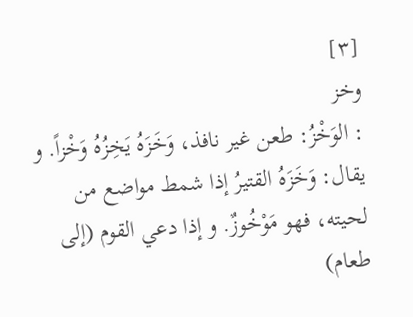[٣]
وخز
: الوَخْزُ: طعن غير نافذ، وَخَزَهُ يَخِزُهُ وَخْزاً. و يقال: وَخَزَهُ القتيرُ إذا شمط مواضع من لحيته، فهو مَوْخُوزٌ. و إذا دعي القوم (إلى طعام)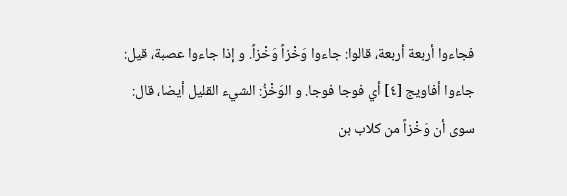فجاءوا أربعة أربعة، قالوا: جاءوا وَخْزاً وَخْزاً. و إذا جاءوا عصبة، قيل: جاءوا أفاويج [٤] أي فوجا فوجا. و الوَخْزُ: الشيء القليل أيضا، قال:
سوى أن وَخْزاً من كلاب بن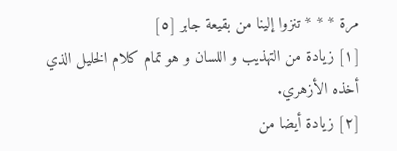مرة * * * تنزوا إلينا من بقيعة جابر [٥]
[١] زيادة من التهذيب و اللسان و هو تمام كلام الخليل الذي أخذه الأزهري.
[٢] زيادة أيضا من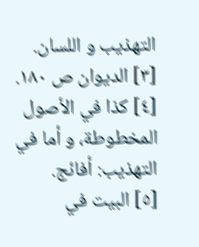التهذيب و اللسان.
[٣] الديوان ص ١٨٠.
[٤] كذا في الأصول المخطوطة، و أما في التهذيب: أفائج.
[٥] البيت في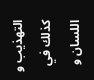التهذيب و كذلك في اللسان و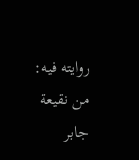روايته فيه: من نقيعة جابر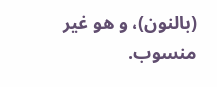(بالنون)، و هو غير منسوب.